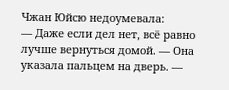Чжан Юйсю недоумевала:
— Даже если дел нет, всё равно лучше вернуться домой. — Она указала пальцем на дверь. —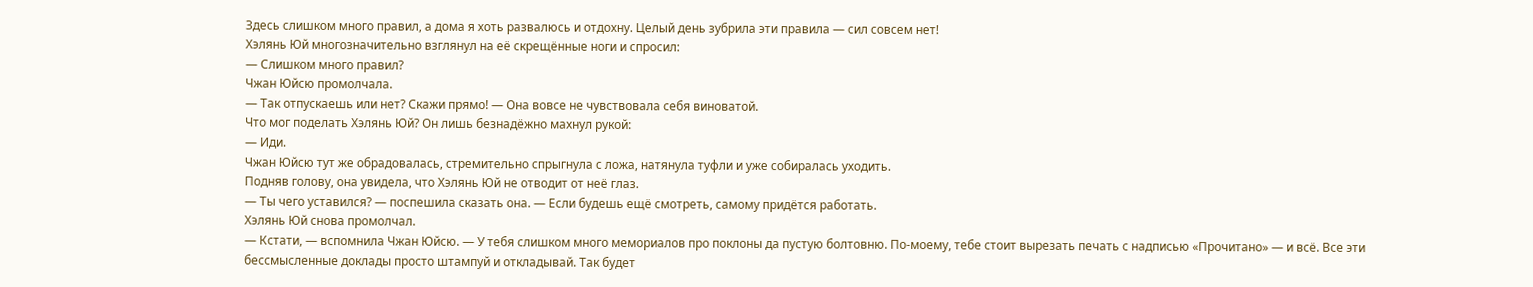Здесь слишком много правил, а дома я хоть развалюсь и отдохну. Целый день зубрила эти правила — сил совсем нет!
Хэлянь Юй многозначительно взглянул на её скрещённые ноги и спросил:
— Слишком много правил?
Чжан Юйсю промолчала.
— Так отпускаешь или нет? Скажи прямо! — Она вовсе не чувствовала себя виноватой.
Что мог поделать Хэлянь Юй? Он лишь безнадёжно махнул рукой:
— Иди.
Чжан Юйсю тут же обрадовалась, стремительно спрыгнула с ложа, натянула туфли и уже собиралась уходить.
Подняв голову, она увидела, что Хэлянь Юй не отводит от неё глаз.
— Ты чего уставился? — поспешила сказать она. — Если будешь ещё смотреть, самому придётся работать.
Хэлянь Юй снова промолчал.
— Кстати, — вспомнила Чжан Юйсю. — У тебя слишком много мемориалов про поклоны да пустую болтовню. По-моему, тебе стоит вырезать печать с надписью «Прочитано» — и всё. Все эти бессмысленные доклады просто штампуй и откладывай. Так будет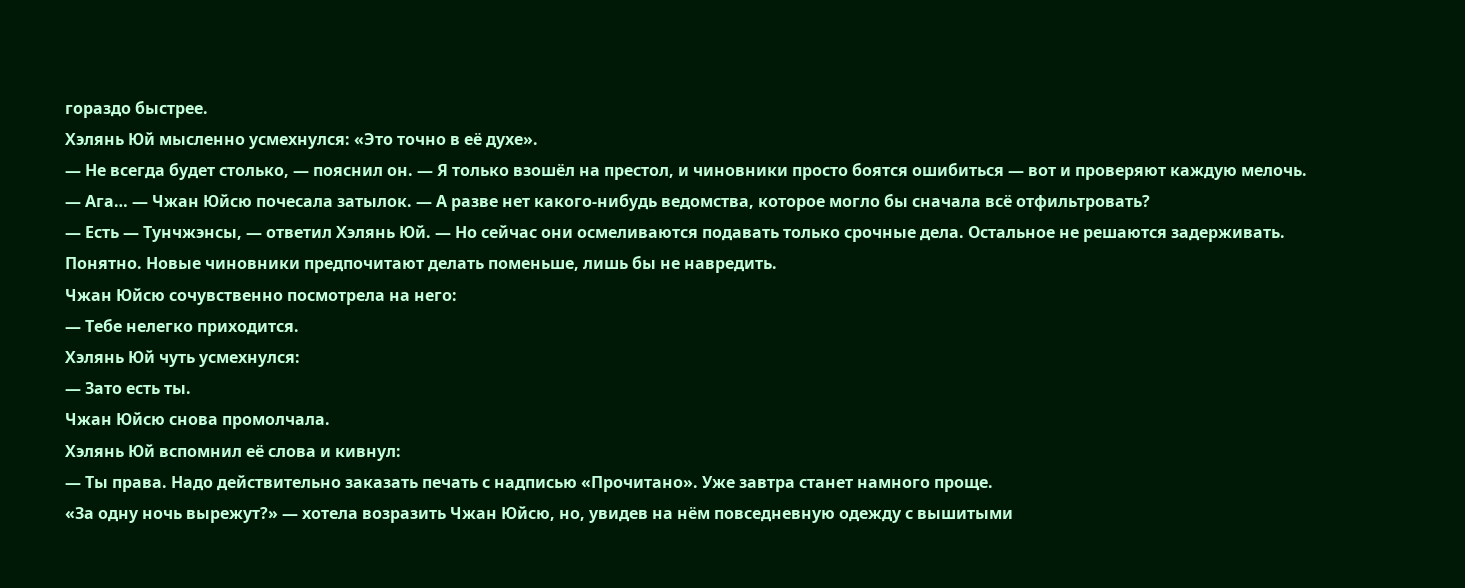гораздо быстрее.
Хэлянь Юй мысленно усмехнулся: «Это точно в её духе».
— Не всегда будет столько, — пояснил он. — Я только взошёл на престол, и чиновники просто боятся ошибиться — вот и проверяют каждую мелочь.
— Ага… — Чжан Юйсю почесала затылок. — А разве нет какого-нибудь ведомства, которое могло бы сначала всё отфильтровать?
— Есть — Тунчжэнсы, — ответил Хэлянь Юй. — Но сейчас они осмеливаются подавать только срочные дела. Остальное не решаются задерживать.
Понятно. Новые чиновники предпочитают делать поменьше, лишь бы не навредить.
Чжан Юйсю сочувственно посмотрела на него:
— Тебе нелегко приходится.
Хэлянь Юй чуть усмехнулся:
— Зато есть ты.
Чжан Юйсю снова промолчала.
Хэлянь Юй вспомнил её слова и кивнул:
— Ты права. Надо действительно заказать печать с надписью «Прочитано». Уже завтра станет намного проще.
«За одну ночь вырежут?» — хотела возразить Чжан Юйсю, но, увидев на нём повседневную одежду с вышитыми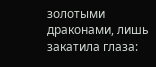золотыми драконами, лишь закатила глаза: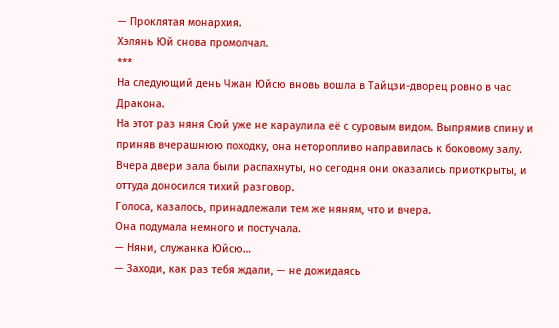— Проклятая монархия.
Хэлянь Юй снова промолчал.
***
На следующий день Чжан Юйсю вновь вошла в Тайцзи-дворец ровно в час Дракона.
На этот раз няня Сюй уже не караулила её с суровым видом. Выпрямив спину и приняв вчерашнюю походку, она неторопливо направилась к боковому залу.
Вчера двери зала были распахнуты, но сегодня они оказались приоткрыты, и оттуда доносился тихий разговор.
Голоса, казалось, принадлежали тем же няням, что и вчера.
Она подумала немного и постучала.
— Няни, служанка Юйсю…
— Заходи, как раз тебя ждали, — не дожидаясь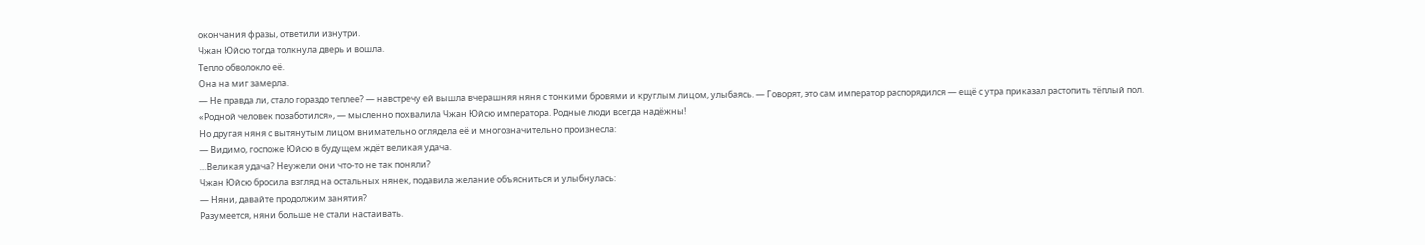окончания фразы, ответили изнутри.
Чжан Юйсю тогда толкнула дверь и вошла.
Тепло обволокло её.
Она на миг замерла.
— Не правда ли, стало гораздо теплее? — навстречу ей вышла вчерашняя няня с тонкими бровями и круглым лицом, улыбаясь. — Говорят, это сам император распорядился — ещё с утра приказал растопить тёплый пол.
«Родной человек позаботился», — мысленно похвалила Чжан Юйсю императора. Родные люди всегда надёжны!
Но другая няня с вытянутым лицом внимательно оглядела её и многозначительно произнесла:
— Видимо, госпоже Юйсю в будущем ждёт великая удача.
…Великая удача? Неужели они что-то не так поняли?
Чжан Юйсю бросила взгляд на остальных нянек, подавила желание объясниться и улыбнулась:
— Няни, давайте продолжим занятия?
Разумеется, няни больше не стали настаивать.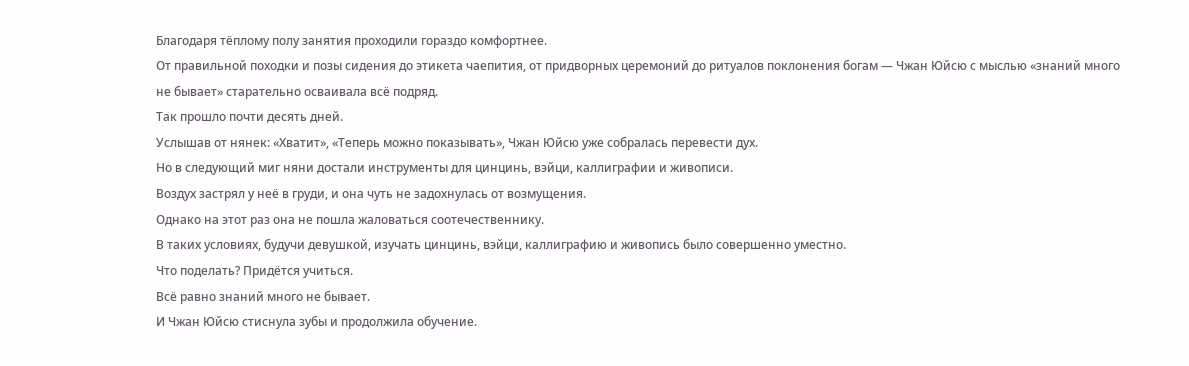Благодаря тёплому полу занятия проходили гораздо комфортнее.
От правильной походки и позы сидения до этикета чаепития, от придворных церемоний до ритуалов поклонения богам — Чжан Юйсю с мыслью «знаний много не бывает» старательно осваивала всё подряд.
Так прошло почти десять дней.
Услышав от нянек: «Хватит», «Теперь можно показывать», Чжан Юйсю уже собралась перевести дух.
Но в следующий миг няни достали инструменты для цинцинь, вэйци, каллиграфии и живописи.
Воздух застрял у неё в груди, и она чуть не задохнулась от возмущения.
Однако на этот раз она не пошла жаловаться соотечественнику.
В таких условиях, будучи девушкой, изучать цинцинь, вэйци, каллиграфию и живопись было совершенно уместно.
Что поделать? Придётся учиться.
Всё равно знаний много не бывает.
И Чжан Юйсю стиснула зубы и продолжила обучение.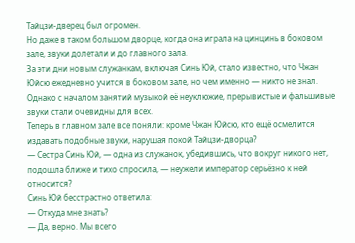Тайцзи-дверец был огромен.
Но даже в таком большом дворце, когда она играла на цинцинь в боковом зале, звуки долетали и до главного зала.
За эти дни новым служанкам, включая Синь Юй, стало известно, что Чжан Юйсю ежедневно учится в боковом зале, но чем именно — никто не знал.
Однако с началом занятий музыкой её неуклюжие, прерывистые и фальшивые звуки стали очевидны для всех.
Теперь в главном зале все поняли: кроме Чжан Юйсю, кто ещё осмелится издавать подобные звуки, нарушая покой Тайцзи-дворца?
— Сестра Синь Юй, — одна из служанок, убедившись, что вокруг никого нет, подошла ближе и тихо спросила, — неужели император серьёзно к ней относится?
Синь Юй бесстрастно ответила:
— Откуда мне знать?
— Да, верно. Мы всего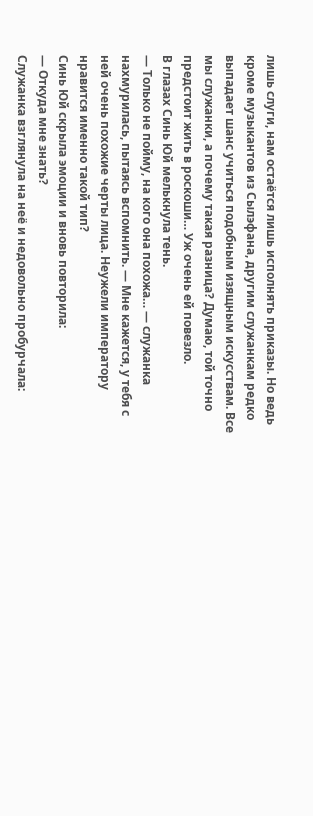лишь слуги, нам остаётся лишь исполнять приказы. Но ведь кроме музыкантов из Сылэфана, другим служанкам редко выпадает шанс учиться подобным изящным искусствам. Все мы служанки, а почему такая разница? Думаю, той точно предстоит жить в роскоши… Уж очень ей повезло.
В глазах Синь Юй мелькнула тень.
— Только не пойму, на кого она похожа… — служанка нахмурилась, пытаясь вспомнить. — Мне кажется, у тебя с ней очень похожие черты лица. Неужели императору нравится именно такой тип?
Синь Юй скрыла эмоции и вновь повторила:
— Откуда мне знать?
Служанка взглянула на неё и недовольно пробурчала: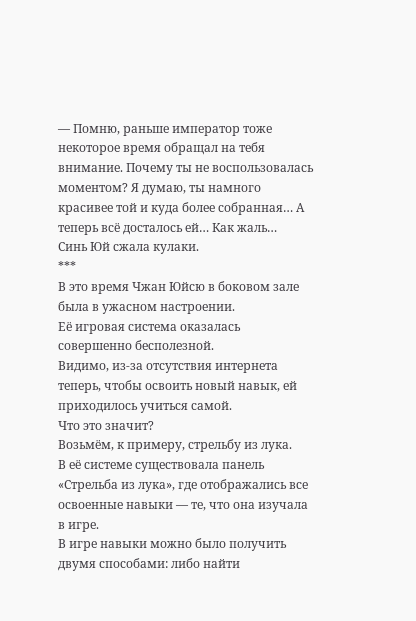— Помню, раньше император тоже некоторое время обращал на тебя внимание. Почему ты не воспользовалась моментом? Я думаю, ты намного красивее той и куда более собранная… А теперь всё досталось ей… Как жаль…
Синь Юй сжала кулаки.
***
В это время Чжан Юйсю в боковом зале была в ужасном настроении.
Её игровая система оказалась совершенно бесполезной.
Видимо, из-за отсутствия интернета теперь, чтобы освоить новый навык, ей приходилось учиться самой.
Что это значит?
Возьмём, к примеру, стрельбу из лука.
В её системе существовала панель «Стрельба из лука», где отображались все освоенные навыки — те, что она изучала в игре.
В игре навыки можно было получить двумя способами: либо найти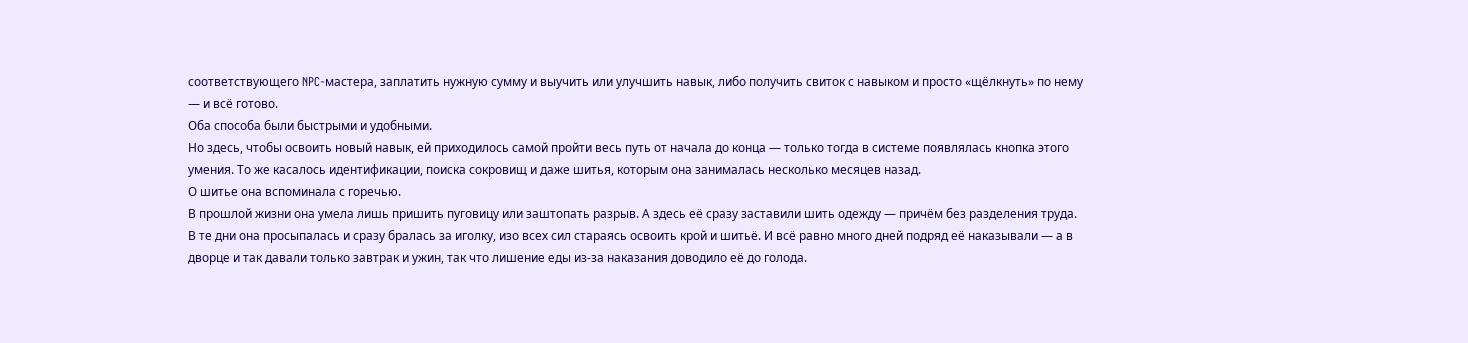соответствующего NPC-мастера, заплатить нужную сумму и выучить или улучшить навык, либо получить свиток с навыком и просто «щёлкнуть» по нему — и всё готово.
Оба способа были быстрыми и удобными.
Но здесь, чтобы освоить новый навык, ей приходилось самой пройти весь путь от начала до конца — только тогда в системе появлялась кнопка этого умения. То же касалось идентификации, поиска сокровищ и даже шитья, которым она занималась несколько месяцев назад.
О шитье она вспоминала с горечью.
В прошлой жизни она умела лишь пришить пуговицу или заштопать разрыв. А здесь её сразу заставили шить одежду — причём без разделения труда.
В те дни она просыпалась и сразу бралась за иголку, изо всех сил стараясь освоить крой и шитьё. И всё равно много дней подряд её наказывали — а в дворце и так давали только завтрак и ужин, так что лишение еды из-за наказания доводило её до голода.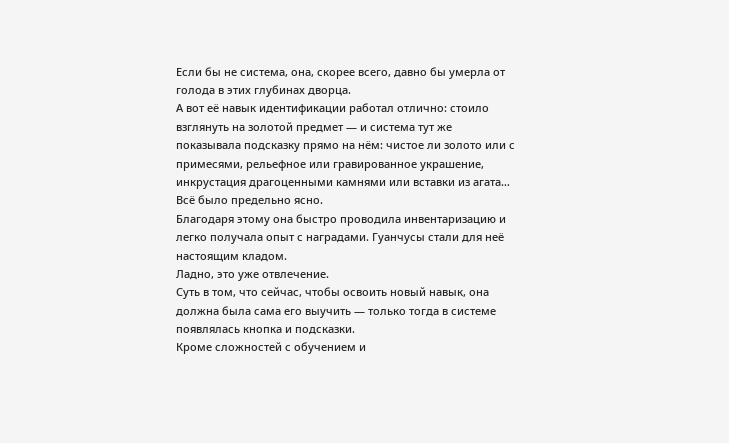Если бы не система, она, скорее всего, давно бы умерла от голода в этих глубинах дворца.
А вот её навык идентификации работал отлично: стоило взглянуть на золотой предмет — и система тут же показывала подсказку прямо на нём: чистое ли золото или с примесями, рельефное или гравированное украшение, инкрустация драгоценными камнями или вставки из агата… Всё было предельно ясно.
Благодаря этому она быстро проводила инвентаризацию и легко получала опыт с наградами. Гуанчусы стали для неё настоящим кладом.
Ладно, это уже отвлечение.
Суть в том, что сейчас, чтобы освоить новый навык, она должна была сама его выучить — только тогда в системе появлялась кнопка и подсказки.
Кроме сложностей с обучением и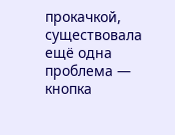прокачкой, существовала ещё одна проблема — кнопка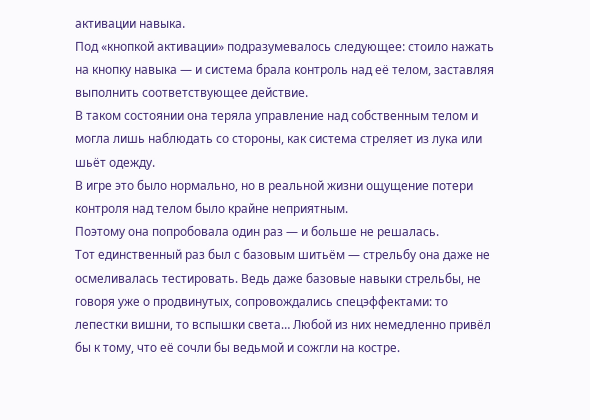активации навыка.
Под «кнопкой активации» подразумевалось следующее: стоило нажать на кнопку навыка — и система брала контроль над её телом, заставляя выполнить соответствующее действие.
В таком состоянии она теряла управление над собственным телом и могла лишь наблюдать со стороны, как система стреляет из лука или шьёт одежду.
В игре это было нормально, но в реальной жизни ощущение потери контроля над телом было крайне неприятным.
Поэтому она попробовала один раз — и больше не решалась.
Тот единственный раз был с базовым шитьём — стрельбу она даже не осмеливалась тестировать. Ведь даже базовые навыки стрельбы, не говоря уже о продвинутых, сопровождались спецэффектами: то лепестки вишни, то вспышки света… Любой из них немедленно привёл бы к тому, что её сочли бы ведьмой и сожгли на костре.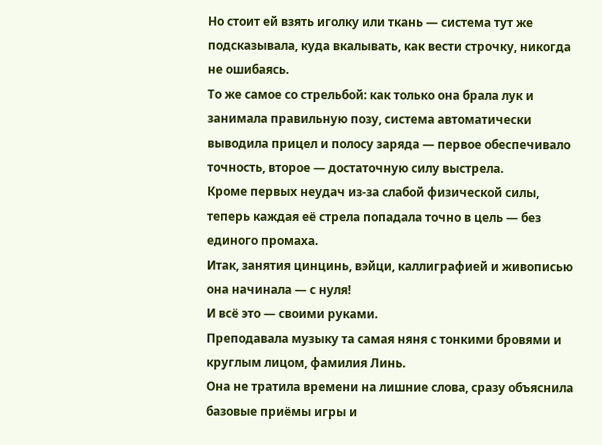Но стоит ей взять иголку или ткань — система тут же подсказывала, куда вкалывать, как вести строчку, никогда не ошибаясь.
То же самое со стрельбой: как только она брала лук и занимала правильную позу, система автоматически выводила прицел и полосу заряда — первое обеспечивало точность, второе — достаточную силу выстрела.
Кроме первых неудач из-за слабой физической силы, теперь каждая её стрела попадала точно в цель — без единого промаха.
Итак, занятия цинцинь, вэйци, каллиграфией и живописью она начинала — с нуля!
И всё это — своими руками.
Преподавала музыку та самая няня с тонкими бровями и круглым лицом, фамилия Линь.
Она не тратила времени на лишние слова, сразу объяснила базовые приёмы игры и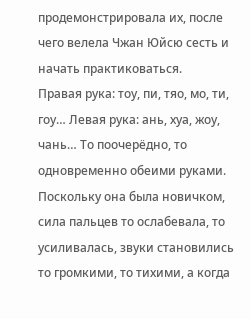продемонстрировала их, после чего велела Чжан Юйсю сесть и начать практиковаться.
Правая рука: тоу, пи, тяо, мо, ти, гоу… Левая рука: ань, хуа, жоу, чань… То поочерёдно, то одновременно обеими руками.
Поскольку она была новичком, сила пальцев то ослабевала, то усиливалась, звуки становились то громкими, то тихими, а когда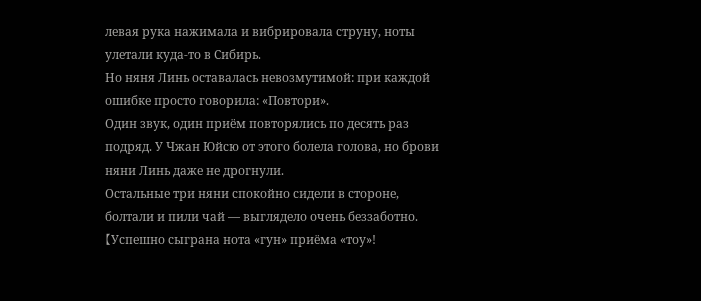левая рука нажимала и вибрировала струну, ноты улетали куда-то в Сибирь.
Но няня Линь оставалась невозмутимой: при каждой ошибке просто говорила: «Повтори».
Один звук, один приём повторялись по десять раз подряд. У Чжан Юйсю от этого болела голова, но брови няни Линь даже не дрогнули.
Остальные три няни спокойно сидели в стороне, болтали и пили чай — выглядело очень беззаботно.
【Успешно сыграна нота «гун» приёма «тоу»!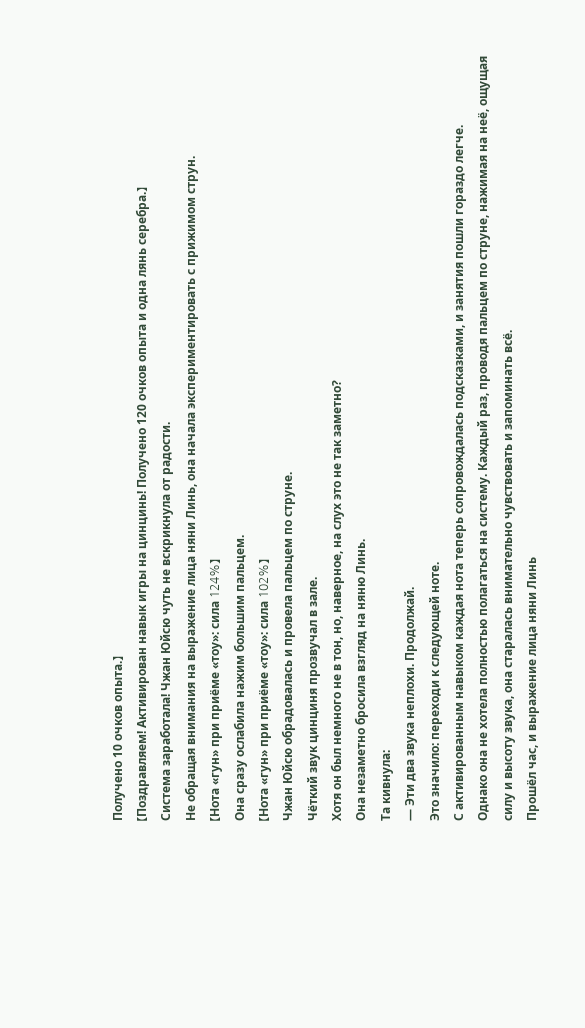Получено 10 очков опыта.】
【Поздравляем! Активирован навык игры на цинцинь! Получено 120 очков опыта и одна лянь серебра.】
Система заработала! Чжан Юйсю чуть не вскрикнула от радости.
Не обращая внимания на выражение лица няни Линь, она начала экспериментировать с прижимом струн.
【Нота «гун» при приёме «тоу»: сила 124%】
Она сразу ослабила нажим большим пальцем.
【Нота «гун» при приёме «тоу»: сила 102%】
Чжан Юйсю обрадовалась и провела пальцем по струне.
Чёткий звук цинциня прозвучал в зале.
Хотя он был немного не в тон, но, наверное, на слух это не так заметно?
Она незаметно бросила взгляд на няню Линь.
Та кивнула:
— Эти два звука неплохи. Продолжай.
Это значило: переходи к следующей ноте.
С активированным навыком каждая нота теперь сопровождалась подсказками, и занятия пошли гораздо легче.
Однако она не хотела полностью полагаться на систему. Каждый раз, проводя пальцем по струне, нажимая на неё, ощущая силу и высоту звука, она старалась внимательно чувствовать и запоминать всё.
Прошёл час, и выражение лица няни Линь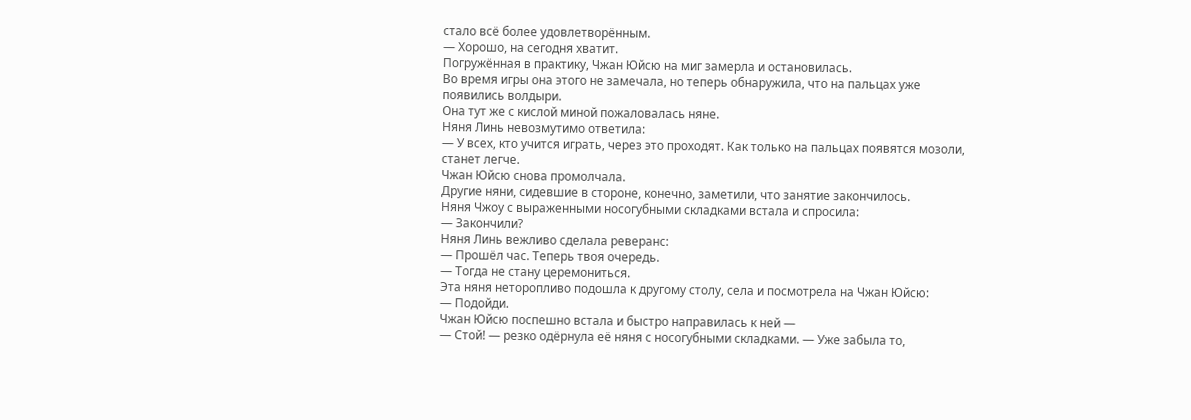стало всё более удовлетворённым.
— Хорошо, на сегодня хватит.
Погружённая в практику, Чжан Юйсю на миг замерла и остановилась.
Во время игры она этого не замечала, но теперь обнаружила, что на пальцах уже появились волдыри.
Она тут же с кислой миной пожаловалась няне.
Няня Линь невозмутимо ответила:
— У всех, кто учится играть, через это проходят. Как только на пальцах появятся мозоли, станет легче.
Чжан Юйсю снова промолчала.
Другие няни, сидевшие в стороне, конечно, заметили, что занятие закончилось.
Няня Чжоу с выраженными носогубными складками встала и спросила:
— Закончили?
Няня Линь вежливо сделала реверанс:
— Прошёл час. Теперь твоя очередь.
— Тогда не стану церемониться.
Эта няня неторопливо подошла к другому столу, села и посмотрела на Чжан Юйсю:
— Подойди.
Чжан Юйсю поспешно встала и быстро направилась к ней —
— Стой! — резко одёрнула её няня с носогубными складками. — Уже забыла то,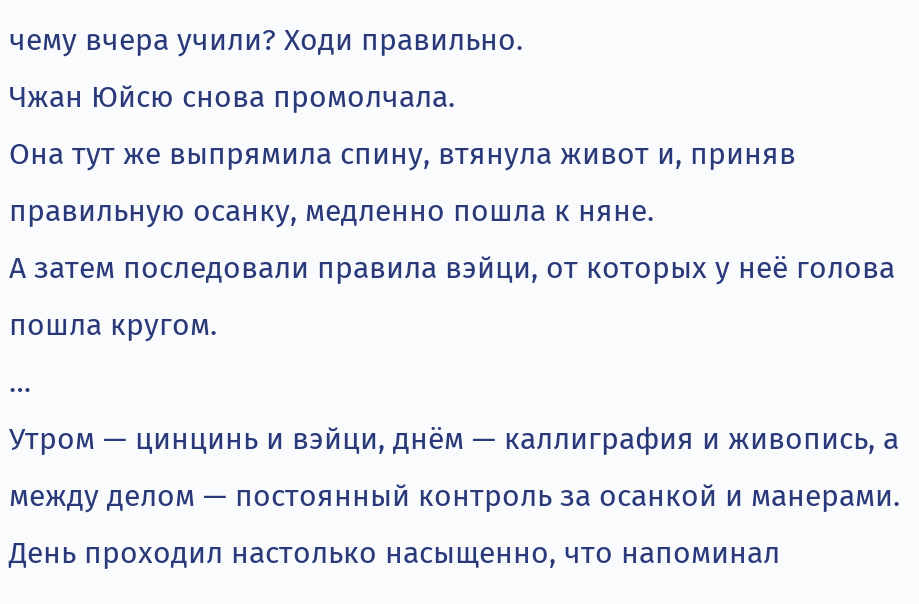чему вчера учили? Ходи правильно.
Чжан Юйсю снова промолчала.
Она тут же выпрямила спину, втянула живот и, приняв правильную осанку, медленно пошла к няне.
А затем последовали правила вэйци, от которых у неё голова пошла кругом.
…
Утром — цинцинь и вэйци, днём — каллиграфия и живопись, а между делом — постоянный контроль за осанкой и манерами.
День проходил настолько насыщенно, что напоминал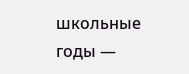школьные годы —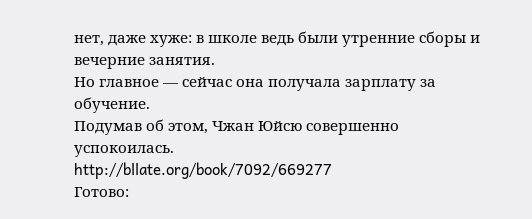нет, даже хуже: в школе ведь были утренние сборы и вечерние занятия.
Но главное — сейчас она получала зарплату за обучение.
Подумав об этом, Чжан Юйсю совершенно успокоилась.
http://bllate.org/book/7092/669277
Готово: